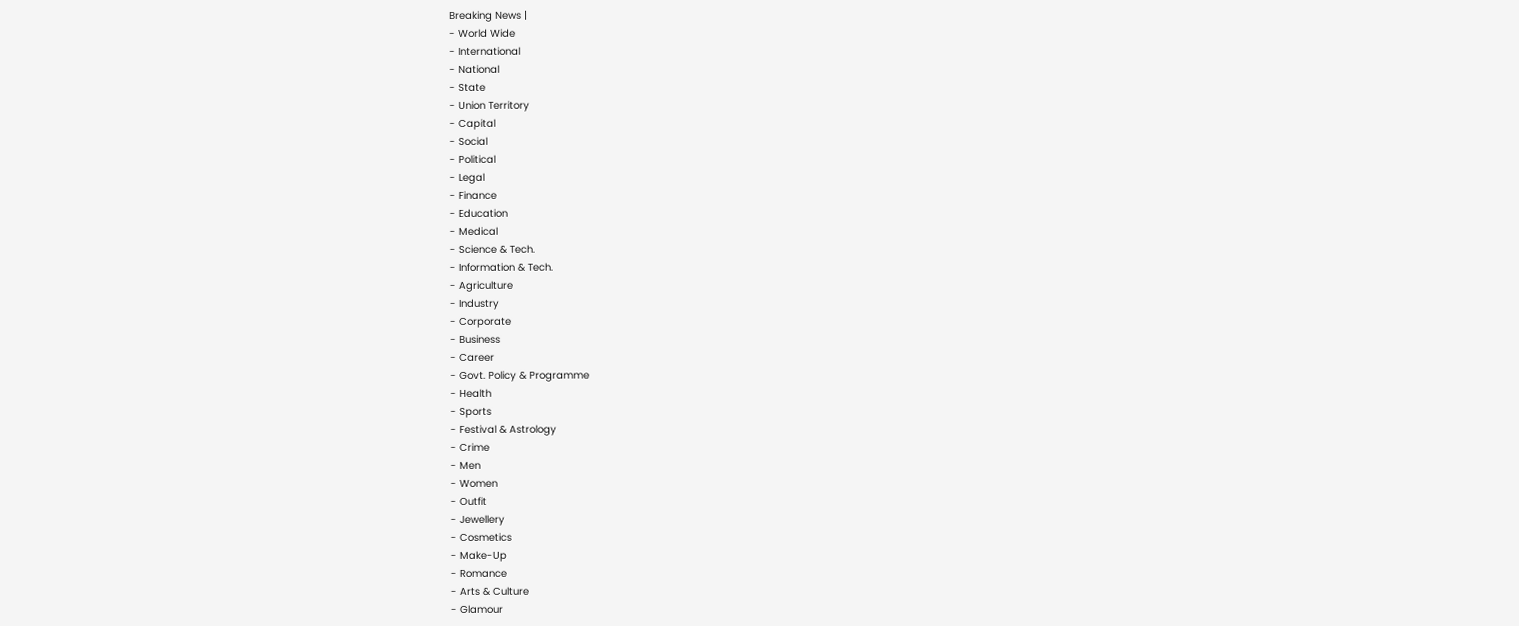Breaking News |
- World Wide
- International
- National
- State
- Union Territory
- Capital
- Social
- Political
- Legal
- Finance
- Education
- Medical
- Science & Tech.
- Information & Tech.
- Agriculture
- Industry
- Corporate
- Business
- Career
- Govt. Policy & Programme
- Health
- Sports
- Festival & Astrology
- Crime
- Men
- Women
- Outfit
- Jewellery
- Cosmetics
- Make-Up
- Romance
- Arts & Culture
- Glamour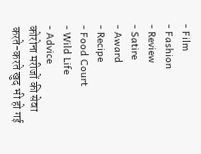- Film
- Fashion
- Review
- Satire
- Award
- Recipe
- Food Court
- Wild Life
- Advice
कोरोना मरीजों की सेवा करते-करते खुद भी हो गई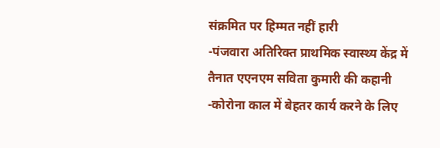संक्रमित पर हिम्मत नहीं हारी
-पंजवारा अतिरिक्त प्राथमिक स्वास्थ्य केंद्र में तैनात एएनएम सविता कुमारी की कहानी
-कोरोना काल में बेहतर कार्य करने के लिए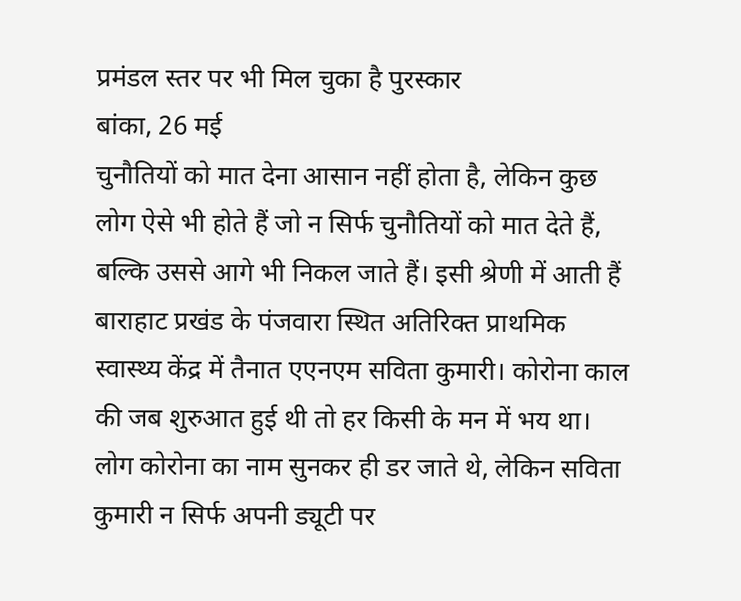प्रमंडल स्तर पर भी मिल चुका है पुरस्कार
बांका, 26 मई
चुनौतियों को मात देना आसान नहीं होता है, लेकिन कुछ लोग ऐसे भी होते हैं जो न सिर्फ चुनौतियों को मात देते हैं, बल्कि उससे आगे भी निकल जाते हैं। इसी श्रेणी में आती हैं बाराहाट प्रखंड के पंजवारा स्थित अतिरिक्त प्राथमिक स्वास्थ्य केंद्र में तैनात एएनएम सविता कुमारी। कोरोना काल की जब शुरुआत हुई थी तो हर किसी के मन में भय था। लोग कोरोना का नाम सुनकर ही डर जाते थे, लेकिन सविता कुमारी न सिर्फ अपनी ड्यूटी पर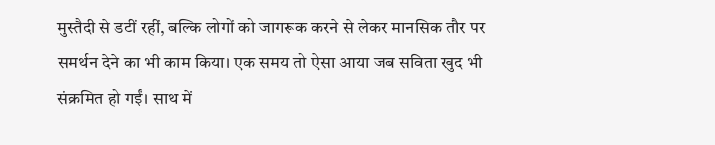मुस्तैदी से डटीं रहीं, बल्कि लोगों को जागरूक करने से लेकर मानसिक तौर पर समर्थन देने का भी काम किया। एक समय तो ऐसा आया जब सविता खुद भी संक्रमित हो गईं। साथ में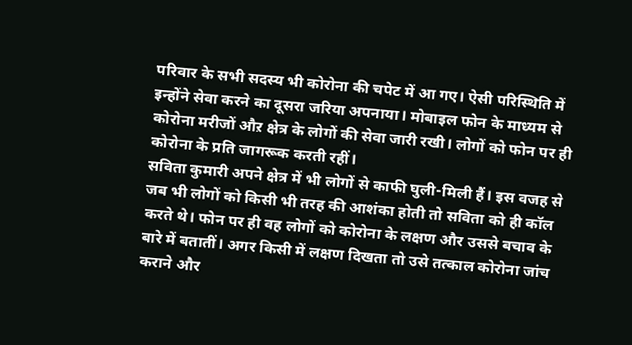परिवार के सभी सदस्य भी कोरोना की चपेट में आ गए। ऐसी परिस्थिति में इन्होंने सेवा करने का दूसरा जरिया अपनाया। मोबाइल फोन के माध्यम से कोरोना मरीजों औऱ क्षेत्र के लोगों की सेवा जारी रखी। लोगों को फोन पर ही कोरोना के प्रति जागरूक करती रहीं।
सविता कुमारी अपने क्षेत्र में भी लोगों से काफी घुली-मिली हैं। इस वजह से जब भी लोगों को किसी भी तरह की आशंका होती तो सविता को ही कॉल करते थे। फोन पर ही वह लोगों को कोरोना के लक्षण और उससे बचाव के बारे में बतातीं। अगर किसी में लक्षण दिखता तो उसे तत्काल कोरोना जांच कराने और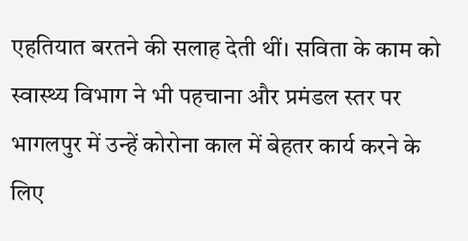एहतियात बरतने की सलाह देती थीं। सविता के काम को स्वास्थ्य विभाग ने भी पहचाना और प्रमंडल स्तर पर भागलपुर में उन्हें कोरोना काल में बेहतर कार्य करने के लिए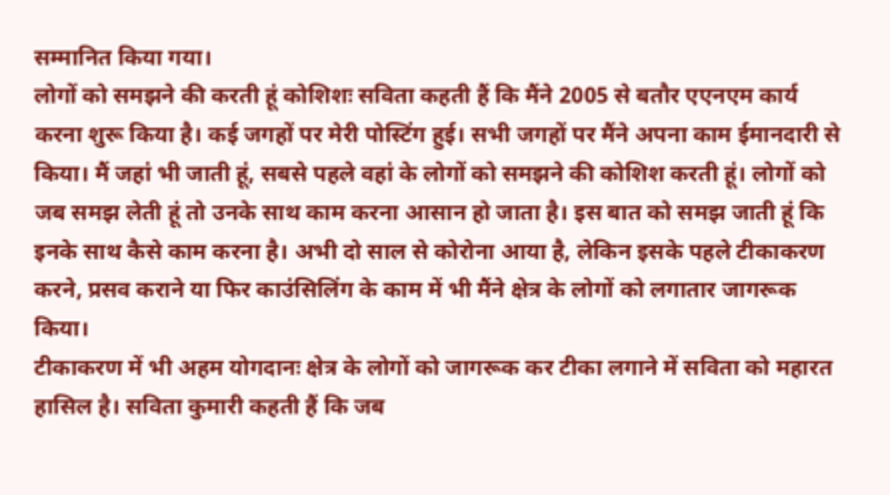सम्मानित किया गया।
लोगों को समझने की करती हूं कोशिशः सविता कहती हैं कि मैंने 2005 से बतौर एएनएम कार्य करना शुरू किया है। कई जगहों पर मेरी पोस्टिंग हुई। सभी जगहों पर मैंने अपना काम ईमानदारी से किया। मैं जहां भी जाती हूं, सबसे पहले वहां के लोगों को समझने की कोशिश करती हूं। लोगों को जब समझ लेती हूं तो उनके साथ काम करना आसान हो जाता है। इस बात को समझ जाती हूं कि इनके साथ कैसे काम करना है। अभी दो साल से कोरोना आया है, लेकिन इसके पहले टीकाकरण करने, प्रसव कराने या फिर काउंसिलिंग के काम में भी मैंने क्षेत्र के लोगों को लगातार जागरूक किया।
टीकाकरण में भी अहम योगदानः क्षेत्र के लोगों को जागरूक कर टीका लगाने में सविता को महारत हासिल है। सविता कुमारी कहती हैं कि जब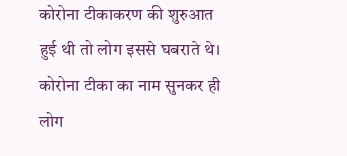कोरोना टीकाकरण की शुरुआत हुई थी तो लोग इससे घबराते थे। कोरोना टीका का नाम सुनकर ही लोग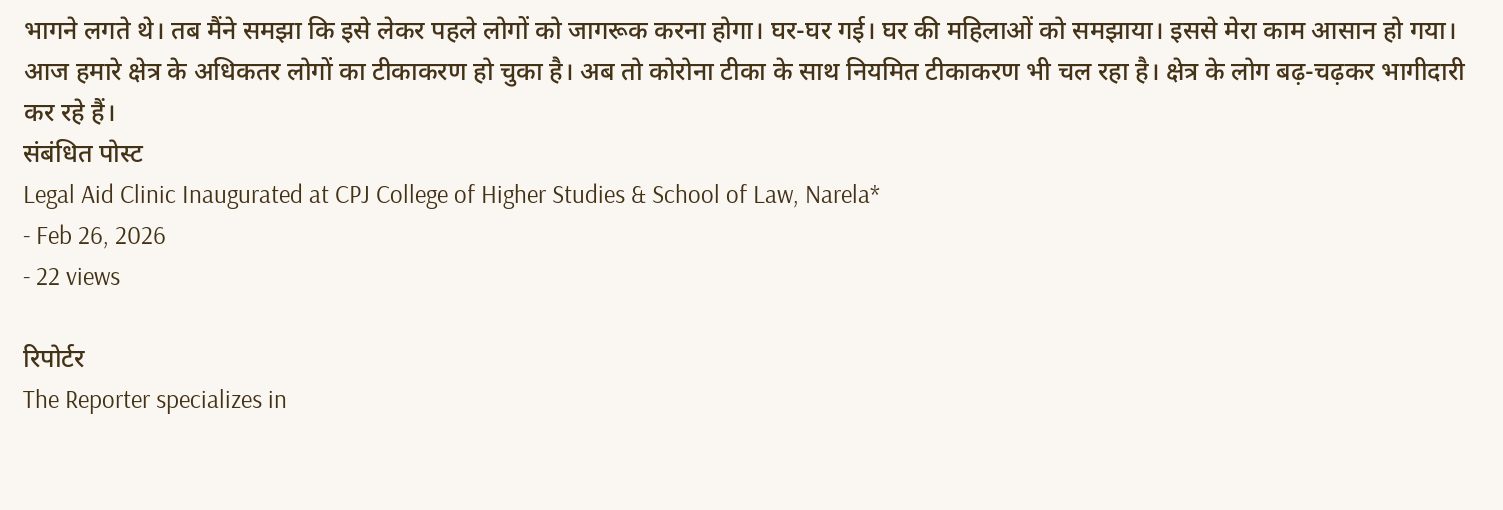भागने लगते थे। तब मैंने समझा कि इसे लेकर पहले लोगों को जागरूक करना होगा। घर-घर गई। घर की महिलाओं को समझाया। इससे मेरा काम आसान हो गया। आज हमारे क्षेत्र के अधिकतर लोगों का टीकाकरण हो चुका है। अब तो कोरोना टीका के साथ नियमित टीकाकरण भी चल रहा है। क्षेत्र के लोग बढ़-चढ़कर भागीदारी कर रहे हैं।
संबंधित पोस्ट
Legal Aid Clinic Inaugurated at CPJ College of Higher Studies & School of Law, Narela*
- Feb 26, 2026
- 22 views

रिपोर्टर
The Reporter specializes in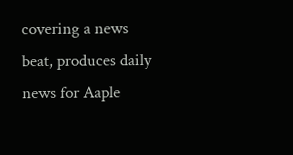covering a news beat, produces daily news for Aaple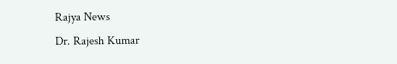Rajya News
Dr. Rajesh Kumar